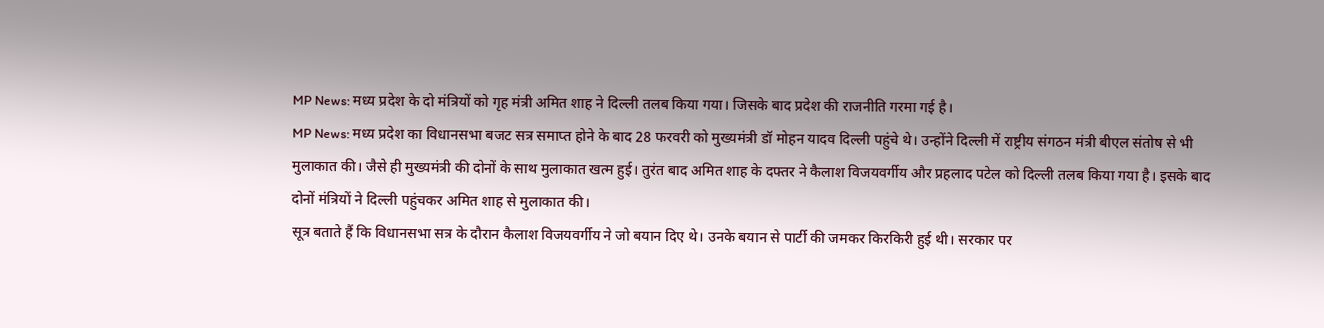MP News: मध्य प्रदेश के दो मंत्रियों को गृह मंत्री अमित शाह ने दिल्ली तलब किया गया। जिसके बाद प्रदेश की राजनीति गरमा गई है।
MP News: मध्य प्रदेश का विधानसभा बजट सत्र समाप्त होने के बाद 28 फरवरी को मुख्यमंत्री डॉ मोहन यादव दिल्ली पहुंचे थे। उन्होंने दिल्ली में राष्ट्रीय संगठन मंत्री बीएल संतोष से भी मुलाकात की। जैसे ही मुख्यमंत्री की दोनों के साथ मुलाकात खत्म हुई। तुरंत बाद अमित शाह के दफ्तर ने कैलाश विजयवर्गीय और प्रहलाद पटेल को दिल्ली तलब किया गया है। इसके बाद दोनों मंत्रियों ने दिल्ली पहुंचकर अमित शाह से मुलाकात की।
सूत्र बताते हैं कि विधानसभा सत्र के दौरान कैलाश विजयवर्गीय ने जो बयान दिए थे। उनके बयान से पार्टी की जमकर किरकिरी हुई थी। सरकार पर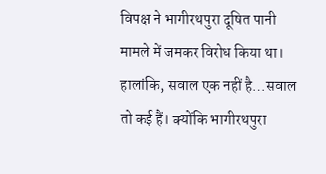विपक्ष ने भागीरथपुरा दूषित पानी मामले में जमकर विरोध किया था। हालांकि, सवाल एक नहीं है…सवाल तो कई हैं। क्योंकि भागीरथपुरा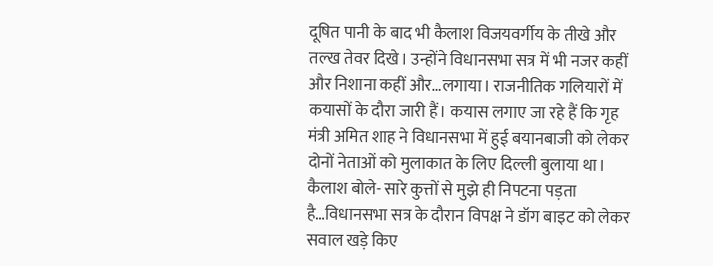दूषित पानी के बाद भी कैलाश विजयवर्गीय के तीखे और तल्ख तेवर दिखे। उन्होंने विधानसभा सत्र में भी नजर कहीं और निशाना कहीं और…लगाया। राजनीतिक गलियारों में कयासों के दौरा जारी हैं। कयास लगाए जा रहे हैं कि गृह मंत्री अमित शाह ने विधानसभा में हुई बयानबाजी को लेकर दोनों नेताओं को मुलाकात के लिए दिल्ली बुलाया था।
कैलाश बोले- सारे कुत्तों से मुझे ही निपटना पड़ता है…विधानसभा सत्र के दौरान विपक्ष ने डॉग बाइट को लेकर सवाल खड़े किए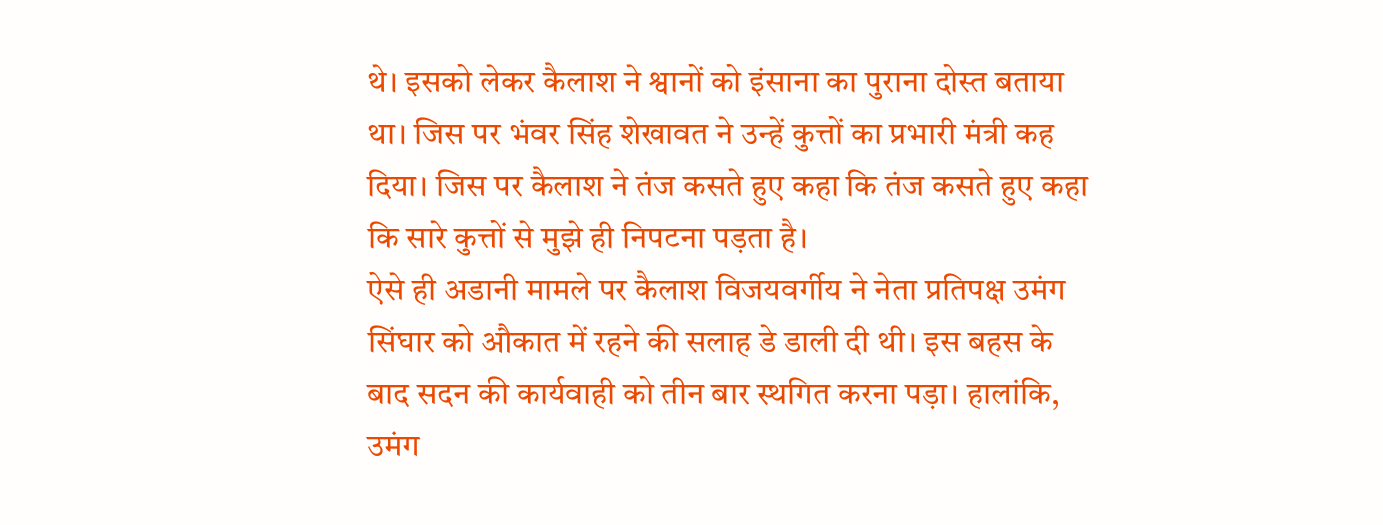थे। इसको लेकर कैलाश ने श्वानों को इंसाना का पुराना दोस्त बताया था। जिस पर भंवर सिंह शेखावत ने उन्हें कुत्तों का प्रभारी मंत्री कह दिया। जिस पर कैलाश ने तंज कसते हुए कहा कि तंज कसते हुए कहा कि सारे कुत्तों से मुझे ही निपटना पड़ता है।
ऐसे ही अडानी मामले पर कैलाश विजयवर्गीय ने नेता प्रतिपक्ष उमंग सिंघार को औकात में रहने की सलाह डे डाली दी थी। इस बहस के बाद सदन की कार्यवाही को तीन बार स्थगित करना पड़ा। हालांकि, उमंग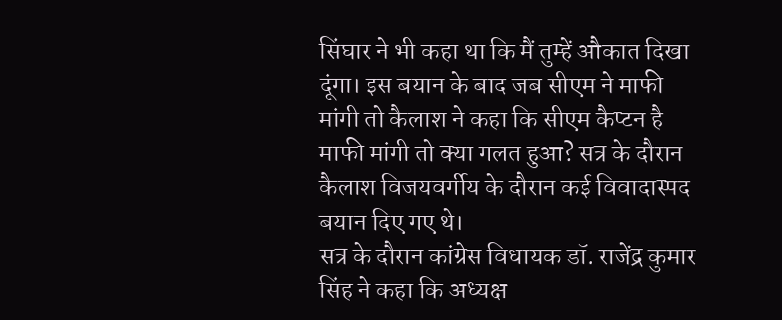सिंघार ने भी कहा था कि मैं तुम्हें औकात दिखा दूंगा। इस बयान के बाद जब सीएम ने माफी मांगी तो कैलाश ने कहा कि सीएम कैप्टन है माफी मांगी तो क्या गलत हुआ? सत्र के दौरान कैलाश विजयवर्गीय के दौरान कई विवादास्पद बयान दिए गए थे।
सत्र के दौरान कांग्रेस विधायक डॉ. राजेंद्र कुमार सिंह ने कहा कि अध्यक्ष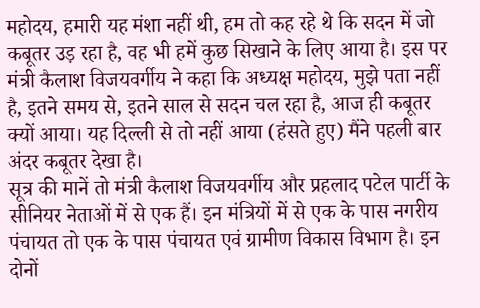महोदय, हमारी यह मंशा नहीं थी, हम तो कह रहे थे कि सदन में जो कबूतर उड़ रहा है, वह भी हमें कुछ सिखाने के लिए आया है। इस पर मंत्री कैलाश विजयवर्गीय ने कहा कि अध्यक्ष महोदय, मुझे पता नहीं है, इतने समय से, इतने साल से सदन चल रहा है, आज ही कबूतर क्यों आया। यह दिल्ली से तो नहीं आया (हंसते हुए) मैंने पहली बार अंदर कबूतर देखा है।
सूत्र की मानें तो मंत्री कैलाश विजयवर्गीय और प्रहलाद पटेल पार्टी के सीनियर नेताओं में से एक हैं। इन मंत्रियों में से एक के पास नगरीय पंचायत तो एक के पास पंचायत एवं ग्रामीण विकास विभाग है। इन दोनों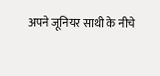अपने जूनियर साथी के नीचे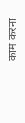काम करना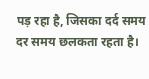पड़ रहा है, जिसका दर्द समय दर समय छलकता रहता है।